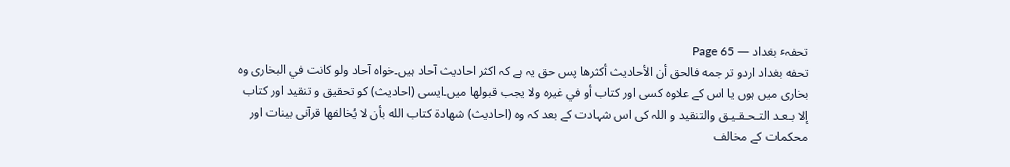تحفہٴ بغداد — Page 65
تحفه بغداد اردو تر جمه فالحق أن الأحاديث أكثرها پس حق یہ ہے کہ اکثر احادیث آحاد ہیں۔خواہ آحاد ولو كانت في البخاری وہ بخاری میں ہوں یا اس کے علاوہ کسی اور کتاب أو في غيره ولا يجب قبولها میں۔ایسی (احادیث) کو تحقیق و تنقید اور کتاب إلا بـعـد التـحـقـيـق والتنقيد و اللہ کی اس شہادت کے بعد کہ وہ (احادیث) شهادة كتاب الله بأن لا يُخالفها قرآنى بينات اور محکمات کے مخالف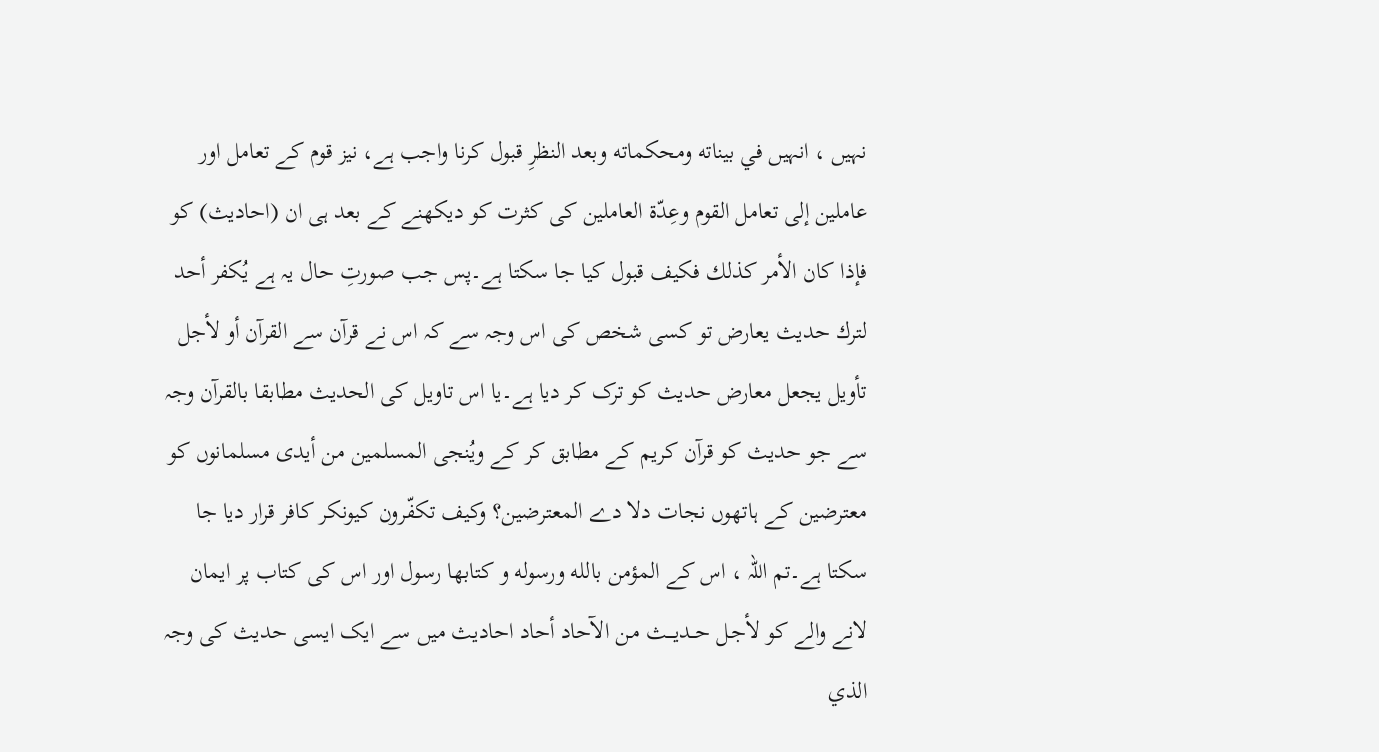نہیں ، انہیں في بيناته ومحكماته وبعد النظرِ قبول کرنا واجب ہے، نیز قوم کے تعامل اور عاملین إلى تعامل القوم وعِدّة العاملین کی کثرت کو دیکھنے کے بعد ہی ان (احادیث) کو فإذا كان الأمر كذلك فكيف قبول کیا جا سکتا ہے۔پس جب صورتِ حال یہ ہے يُكفر أحد لترك حديث يعارض تو کسی شخص کی اس وجہ سے کہ اس نے قرآن سے القرآن أو لأجل تأويل يجعل معارض حدیث کو ترک کر دیا ہے۔یا اس تاویل کی الحديث مطابقا بالقرآن وجہ سے جو حدیث کو قرآن کریم کے مطابق کر کے ويُنجى المسلمين من أيدى مسلمانوں کو معترضین کے ہاتھوں نجات دلا دے المعترضين؟ وكيف تكفّرون کیونکر کافر قرار دیا جا سکتا ہے۔تم اللہ ، اس کے المؤمن بالله ورسوله و کتابها رسول اور اس کی کتاب پر ایمان لانے والے کو لأجـل حــديـــث مـن الآحاد أحاد احادیث میں سے ایک ایسی حدیث کی وجہ الذي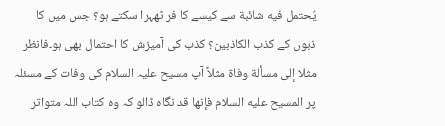يُحتمل فيه شائبة سے کیسے کا فر ٹھہرا سکتے ہو؟ جس میں کا ذبوں کے كذب الكاذبين؟ کذب کی آمیزش کا احتمال بھی ہو۔فانظر مثلا إلى مسألة وفاة مثلاً آپ مسیح علیہ السلام کی وفات کے مسئلہ پر المسيح عليه السلام فإنها قد نگاہ ڈالو کہ وہ کتاب اللہ متواتر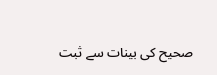صحیح کی بینات سے ثبت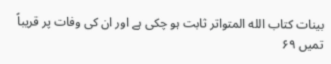بينات كتاب الله المتواتر ثابت ہو چکی ہے اور ان کی وفات پر قریباً تمیں ۶۹